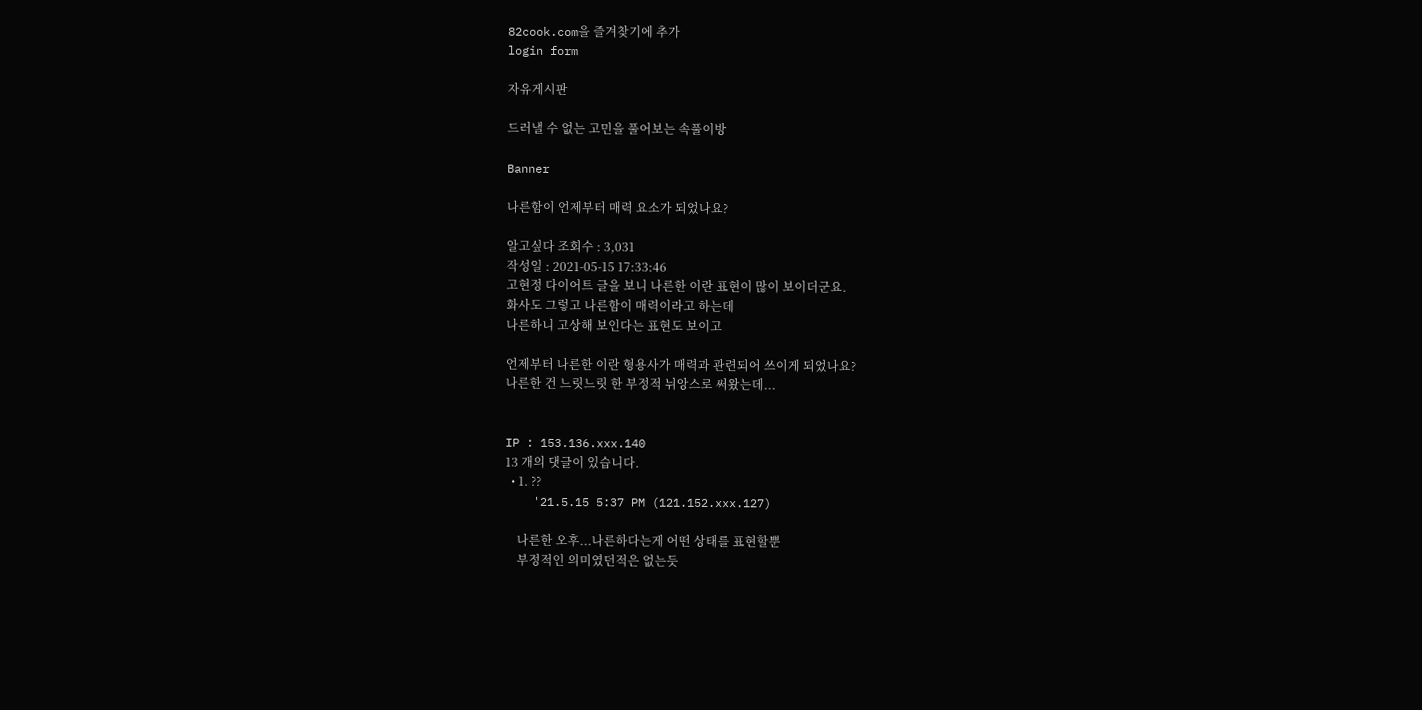82cook.com을 즐겨찾기에 추가
login form

자유게시판

드러낼 수 없는 고민을 풀어보는 속풀이방

Banner

나른함이 언제부터 매력 요소가 되었나요?

알고싶다 조회수 : 3,031
작성일 : 2021-05-15 17:33:46
고현정 다이어트 글을 보니 나른한 이란 표현이 많이 보이더군요.
화사도 그렇고 나른함이 매력이라고 하는데
나른하니 고상해 보인다는 표현도 보이고

언제부터 나른한 이란 형용사가 매력과 관련되어 쓰이게 되었나요?
나른한 건 느릿느릿 한 부정적 뉘앙스로 써왔는데...


IP : 153.136.xxx.140
13 개의 댓글이 있습니다.
  • 1. ??
    '21.5.15 5:37 PM (121.152.xxx.127)

    나른한 오후...나른하다는게 어떤 상태를 표현할뿐
    부정적인 의미였던적은 없는듯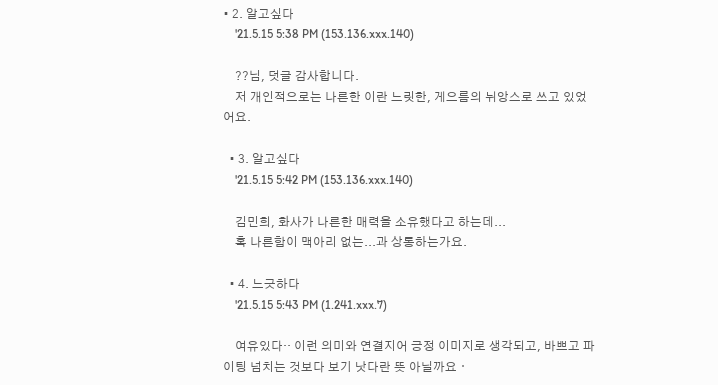• 2. 알고싶다
    '21.5.15 5:38 PM (153.136.xxx.140)

    ??님, 덧글 감사합니다.
    저 개인적으로는 나른한 이란 느릿한, 게으름의 뉘앙스로 쓰고 있었어요.

  • 3. 알고싶다
    '21.5.15 5:42 PM (153.136.xxx.140)

    김민희, 화사가 나른한 매력을 소유했다고 하는데...
    혹 나른함이 맥아리 없는...과 상통하는가요.

  • 4. 느긋하다
    '21.5.15 5:43 PM (1.241.xxx.7)

    여유있다‥ 이런 의미와 연결지어 긍정 이미지로 생각되고, 바쁘고 파이팅 넘치는 것보다 보기 낫다란 뜻 아닐까요ㆍ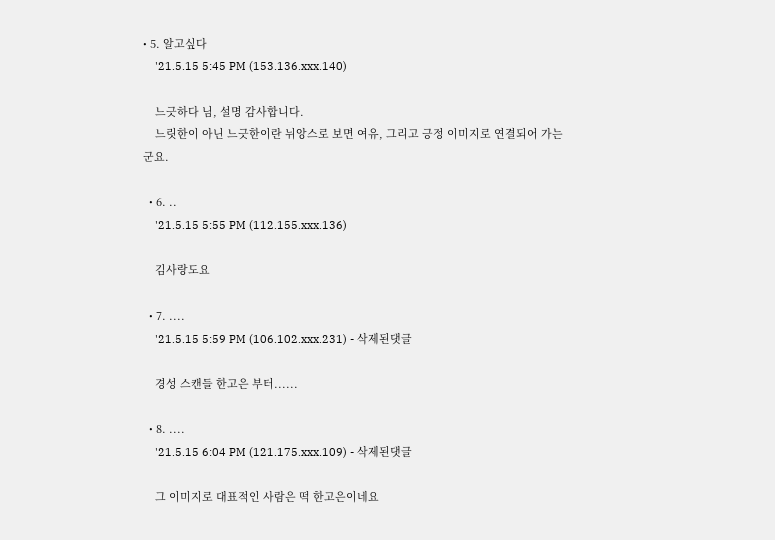• 5. 알고싶다
    '21.5.15 5:45 PM (153.136.xxx.140)

    느긋하다 님, 설명 감사합니다.
    느릿한이 아닌 느긋한이란 뉘앙스로 보면 여유, 그리고 긍정 이미지로 연결되어 가는군요.

  • 6. ..
    '21.5.15 5:55 PM (112.155.xxx.136)

    김사랑도요

  • 7. ....
    '21.5.15 5:59 PM (106.102.xxx.231) - 삭제된댓글

    경성 스캔들 한고은 부터......

  • 8. ....
    '21.5.15 6:04 PM (121.175.xxx.109) - 삭제된댓글

    그 이미지로 대표적인 사람은 떡 한고은이네요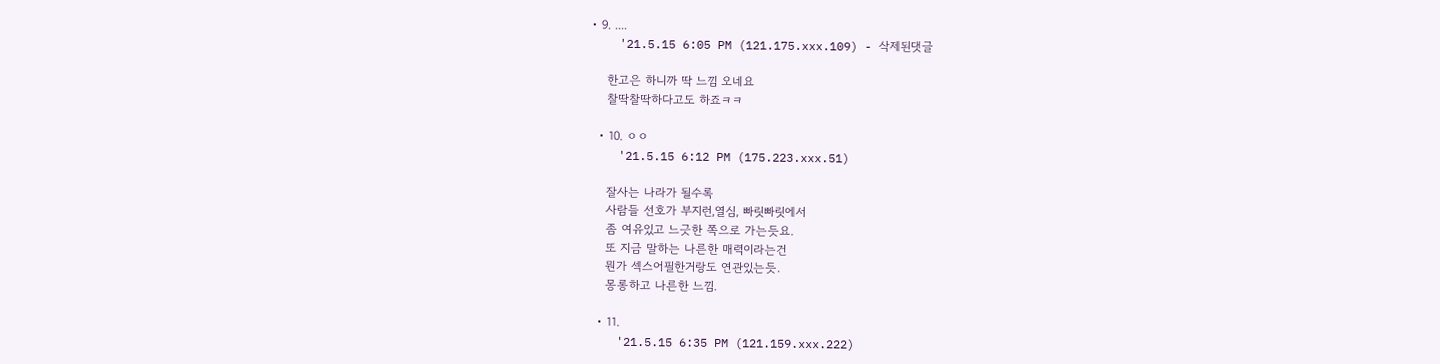• 9. ....
    '21.5.15 6:05 PM (121.175.xxx.109) - 삭제된댓글

    한고은 하니까 딱 느낌 오네요
    찰딱찰딱하다고도 하죠ㅋㅋ

  • 10. ㅇㅇ
    '21.5.15 6:12 PM (175.223.xxx.51)

    잘사는 나라가 될수록
    사람들 선호가 부지런,열심, 빠릿빠릿에서
    좀 여유있고 느긋한 쪽으로 가는듯요.
    또 지금 말하는 나른한 매력이라는건
    뭔가 섹스어필한거랑도 연관있는듯.
    몽롱하고 나른한 느낌.

  • 11.
    '21.5.15 6:35 PM (121.159.xxx.222)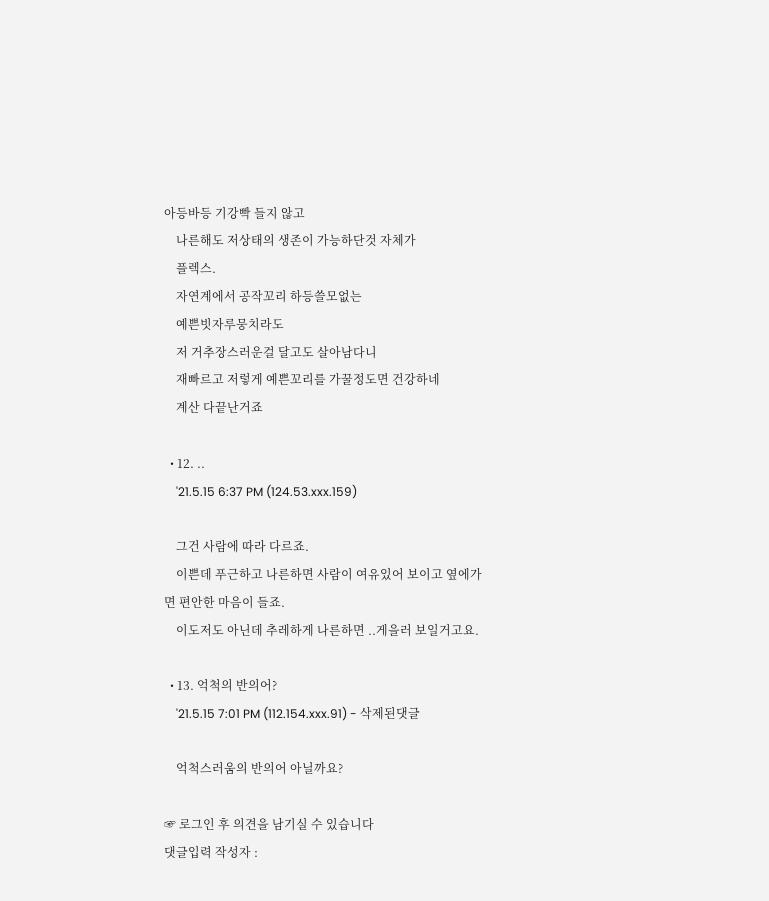아등바등 기강빡 들지 않고
    나른해도 저상태의 생존이 가능하단것 자체가
    플렉스.
    자연계에서 공작꼬리 하등쓸모없는
    예쁜빗자루뭉치라도
    저 거추장스러운걸 달고도 살아남다니
    재빠르고 저렇게 예쁜꼬리를 가꿀정도면 건강하네
    계산 다끝난거죠

  • 12. ..
    '21.5.15 6:37 PM (124.53.xxx.159)

    그건 사람에 따라 다르죠.
    이쁜데 푸근하고 나른하면 사람이 여유있어 보이고 옆에가면 편안한 마음이 들죠.
    이도저도 아닌데 추레하게 나른하면 ..게을러 보일거고요.

  • 13. 억척의 반의어?
    '21.5.15 7:01 PM (112.154.xxx.91) - 삭제된댓글

    억척스러움의 반의어 아닐까요?

☞ 로그인 후 의견을 남기실 수 있습니다
댓글입력 작성자 :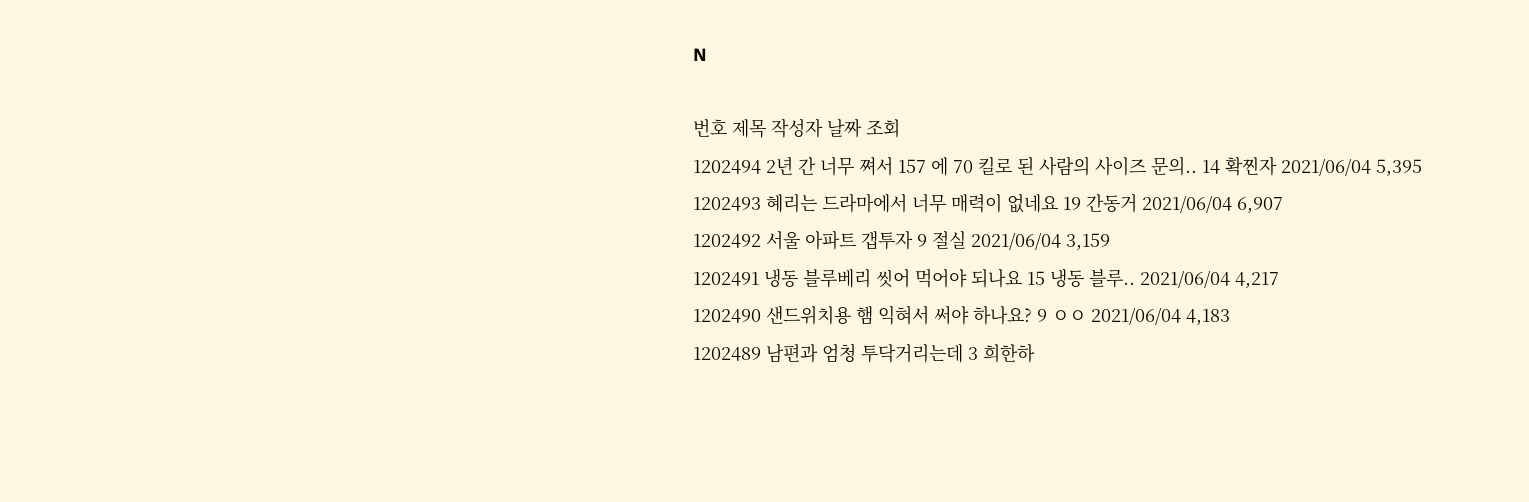N

번호 제목 작성자 날짜 조회
1202494 2년 간 너무 쪄서 157 에 70 킬로 된 사람의 사이즈 문의.. 14 확찐자 2021/06/04 5,395
1202493 혜리는 드라마에서 너무 매력이 없네요 19 간동거 2021/06/04 6,907
1202492 서울 아파트 갭투자 9 절실 2021/06/04 3,159
1202491 냉동 블루베리 씻어 먹어야 되나요 15 냉동 블루.. 2021/06/04 4,217
1202490 샌드위치용 햄 익혀서 써야 하나요? 9 ㅇㅇ 2021/06/04 4,183
1202489 남편과 엄청 투닥거리는데 3 희한하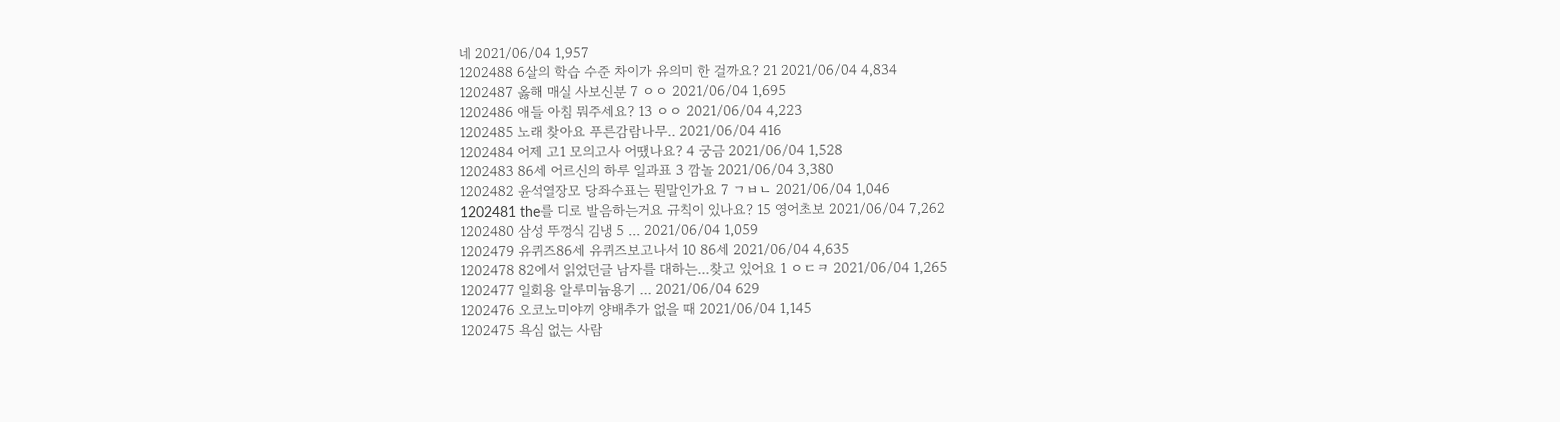네 2021/06/04 1,957
1202488 6살의 학습 수준 차이가 유의미 한 걸까요? 21 2021/06/04 4,834
1202487 옳해 매실 사보신분 7 ㅇㅇ 2021/06/04 1,695
1202486 애들 아침 뭐주세요? 13 ㅇㅇ 2021/06/04 4,223
1202485 노래 찾아요 푸른감람나무.. 2021/06/04 416
1202484 어제 고1 모의고사 어땠나요? 4 궁금 2021/06/04 1,528
1202483 86세 어르신의 하루 일과표 3 깜놀 2021/06/04 3,380
1202482 윤석열장모 당좌수표는 뭔말인가요 7 ㄱㅂㄴ 2021/06/04 1,046
1202481 the를 디로 발음하는거요 규칙이 있나요? 15 영어초보 2021/06/04 7,262
1202480 삼성 뚜껑식 김냉 5 ... 2021/06/04 1,059
1202479 유퀴즈86세 유퀴즈보고나서 10 86세 2021/06/04 4,635
1202478 82에서 읽었던글 남자를 대하는...찾고 있어요 1 ㅇㄷㅋ 2021/06/04 1,265
1202477 일회용 알루미늄용기 ... 2021/06/04 629
1202476 오코노미야끼 양배추가 없을 때 2021/06/04 1,145
1202475 욕심 없는 사람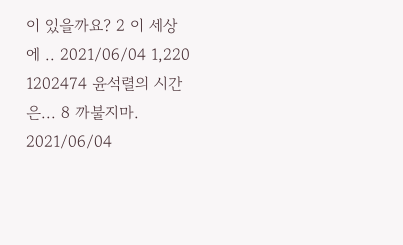이 있을까요? 2 이 세상에 .. 2021/06/04 1,220
1202474 윤석렬의 시간은... 8 까불지마. 2021/06/04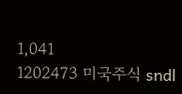1,041
1202473 미국주식 sndl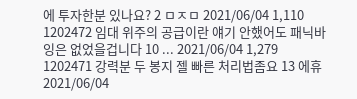에 투자한분 있나요? 2 ㅁㅈㅁ 2021/06/04 1,110
1202472 임대 위주의 공급이란 얘기 안했어도 패닉바잉은 없었을겁니다 10 ... 2021/06/04 1,279
1202471 강력분 두 봉지 젤 빠른 처리법좀요 13 에휴 2021/06/04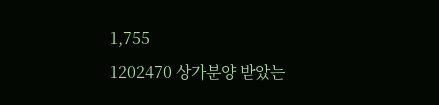1,755
1202470 상가분양 받았는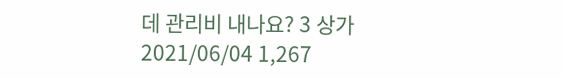데 관리비 내나요? 3 상가 2021/06/04 1,267